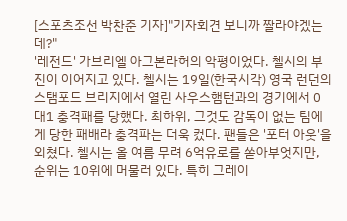[스포츠조선 박찬준 기자]"기자회견 보니까 짤라야겠는데?"
'레전드' 가브리엘 아그본라허의 악평이었다. 첼시의 부진이 이어지고 있다. 첼시는 19일(한국시각) 영국 런던의 스탬포드 브리지에서 열린 사우스햄턴과의 경기에서 0대1 충격패를 당했다. 최하위, 그것도 감독이 없는 팀에게 당한 패배라 충격파는 더욱 컸다. 팬들은 '포터 아웃'을 외쳤다. 첼시는 올 여름 무려 6억유로를 쏟아부엇지만, 순위는 10위에 머물러 있다. 특히 그레이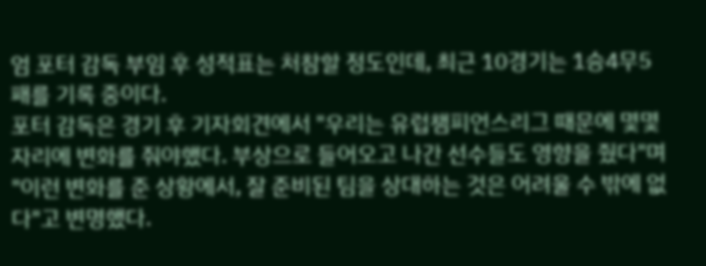엄 포터 감독 부임 후 성적표는 처참할 정도인데, 최근 10경기는 1승4무5패를 기록 중이다.
포터 감독은 경기 후 기자회견에서 "우리는 유럽챔피언스리그 때문에 몇몇 자리에 변화를 줘야했다. 부상으로 들어오고 나간 선수들도 영향을 줬다"며 "이런 변화를 준 상황에서, 잘 준비된 팀을 상대하는 것은 어려울 수 밖에 없다"고 변명했다.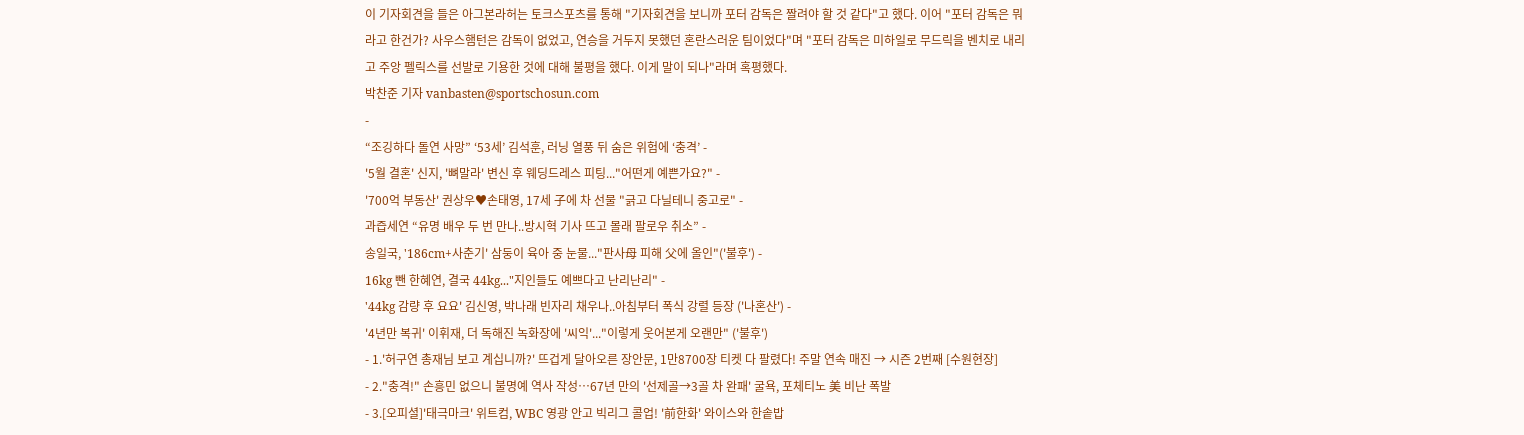이 기자회견을 들은 아그본라허는 토크스포츠를 통해 "기자회견을 보니까 포터 감독은 짤려야 할 것 같다"고 했다. 이어 "포터 감독은 뭐라고 한건가? 사우스햄턴은 감독이 없었고, 연승을 거두지 못했던 혼란스러운 팀이었다"며 "포터 감독은 미하일로 무드릭을 벤치로 내리고 주앙 펠릭스를 선발로 기용한 것에 대해 불평을 했다. 이게 말이 되나"라며 혹평했다.
박찬준 기자 vanbasten@sportschosun.com
-
“조깅하다 돌연 사망” ‘53세’ 김석훈, 러닝 열풍 뒤 숨은 위험에 ‘충격’ -
'5월 결혼' 신지, '뼈말라' 변신 후 웨딩드레스 피팅..."어떤게 예쁜가요?" -
'700억 부동산' 권상우♥손태영, 17세 子에 차 선물 "긁고 다닐테니 중고로" -
과즙세연 “유명 배우 두 번 만나..방시혁 기사 뜨고 몰래 팔로우 취소” -
송일국, '186cm+사춘기' 삼둥이 육아 중 눈물..."판사母 피해 父에 올인"('불후') -
16kg 뺀 한혜연, 결국 44kg..."지인들도 예쁘다고 난리난리" -
'44kg 감량 후 요요' 김신영, 박나래 빈자리 채우나..아침부터 폭식 강렬 등장 ('나혼산') -
'4년만 복귀' 이휘재, 더 독해진 녹화장에 '씨익'..."이렇게 웃어본게 오랜만" ('불후')
- 1.'허구연 총재님 보고 계십니까?' 뜨겁게 달아오른 장안문, 1만8700장 티켓 다 팔렸다! 주말 연속 매진 → 시즌 2번째 [수원현장]
- 2."충격!" 손흥민 없으니 불명예 역사 작성…67년 만의 '선제골→3골 차 완패' 굴욕, 포체티노 美 비난 폭발
- 3.[오피셜]'태극마크' 위트컴, WBC 영광 안고 빅리그 콜업! '前한화' 와이스와 한솥밥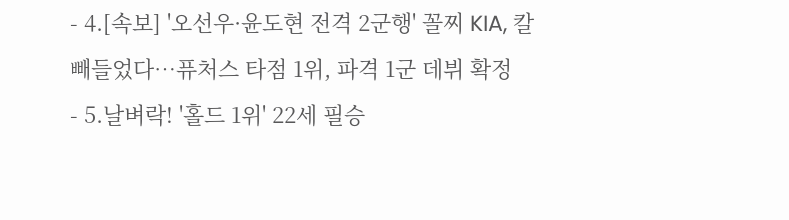- 4.[속보] '오선우·윤도현 전격 2군행' 꼴찌 KIA, 칼 빼들었다…퓨처스 타점 1위, 파격 1군 데뷔 확정
- 5.날벼락! '홀드 1위' 22세 필승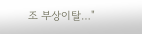조 부상이탈…"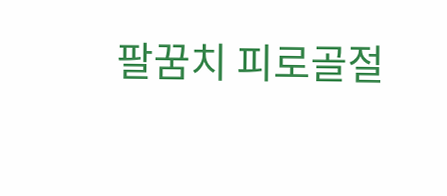팔꿈치 피로골절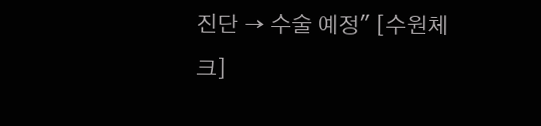진단 → 수술 예정" [수원체크]